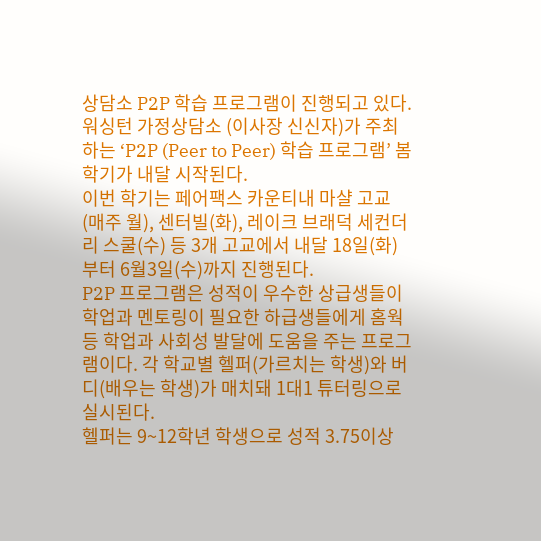상담소 P2P 학습 프로그램이 진행되고 있다.
워싱턴 가정상담소 (이사장 신신자)가 주최하는 ‘P2P (Peer to Peer) 학습 프로그램’ 봄학기가 내달 시작된다.
이번 학기는 페어팩스 카운티내 마샬 고교(매주 월), 센터빌(화), 레이크 브래덕 세컨더리 스쿨(수) 등 3개 고교에서 내달 18일(화)부터 6월3일(수)까지 진행된다.
P2P 프로그램은 성적이 우수한 상급생들이 학업과 멘토링이 필요한 하급생들에게 홈웍 등 학업과 사회성 발달에 도움을 주는 프로그램이다. 각 학교별 헬퍼(가르치는 학생)와 버디(배우는 학생)가 매치돼 1대1 튜터링으로 실시된다.
헬퍼는 9~12학년 학생으로 성적 3.75이상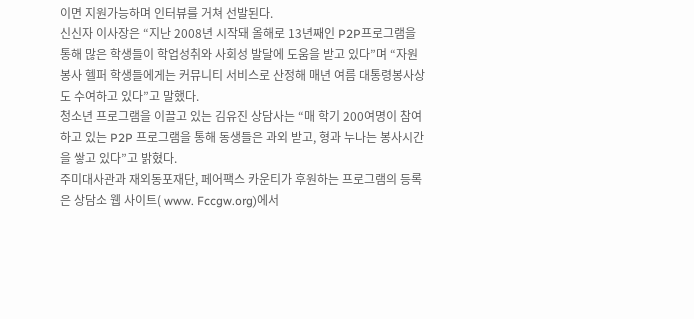이면 지원가능하며 인터뷰를 거쳐 선발된다.
신신자 이사장은 “지난 2008년 시작돼 올해로 13년째인 P2P프로그램을 통해 많은 학생들이 학업성취와 사회성 발달에 도움을 받고 있다”며 “자원봉사 헬퍼 학생들에게는 커뮤니티 서비스로 산정해 매년 여름 대통령봉사상도 수여하고 있다”고 말했다.
청소년 프로그램을 이끌고 있는 김유진 상담사는 “매 학기 200여명이 참여하고 있는 P2P 프로그램을 통해 동생들은 과외 받고, 형과 누나는 봉사시간을 쌓고 있다”고 밝혔다.
주미대사관과 재외동포재단, 페어팩스 카운티가 후원하는 프로그램의 등록은 상담소 웹 사이트( www. Fccgw.org)에서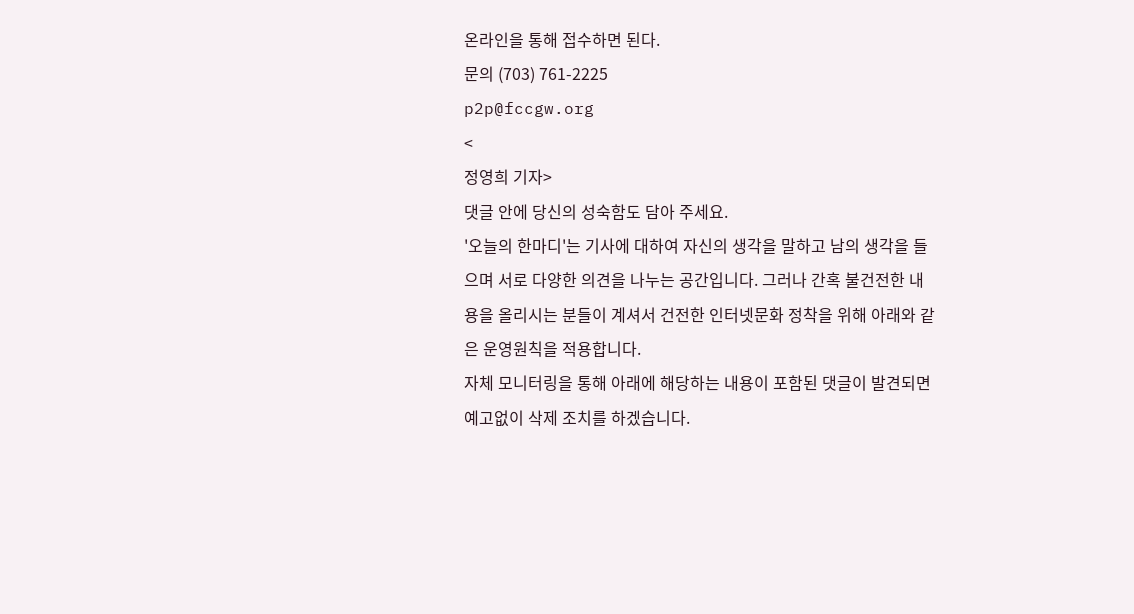온라인을 통해 접수하면 된다.
문의 (703) 761-2225
p2p@fccgw.org
<
정영희 기자>
댓글 안에 당신의 성숙함도 담아 주세요.
'오늘의 한마디'는 기사에 대하여 자신의 생각을 말하고 남의 생각을 들으며 서로 다양한 의견을 나누는 공간입니다. 그러나 간혹 불건전한 내용을 올리시는 분들이 계셔서 건전한 인터넷문화 정착을 위해 아래와 같은 운영원칙을 적용합니다.
자체 모니터링을 통해 아래에 해당하는 내용이 포함된 댓글이 발견되면 예고없이 삭제 조치를 하겠습니다.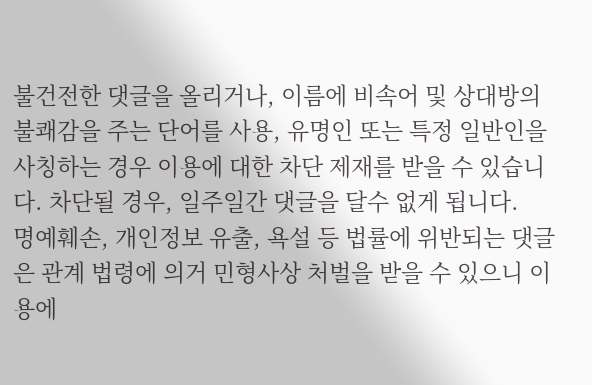불건전한 댓글을 올리거나, 이름에 비속어 및 상대방의 불쾌감을 주는 단어를 사용, 유명인 또는 특정 일반인을 사칭하는 경우 이용에 대한 차단 제재를 받을 수 있습니다. 차단될 경우, 일주일간 댓글을 달수 없게 됩니다.
명예훼손, 개인정보 유출, 욕설 등 법률에 위반되는 댓글은 관계 법령에 의거 민형사상 처벌을 받을 수 있으니 이용에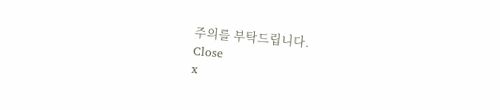주의를 부탁드립니다.
Close
x